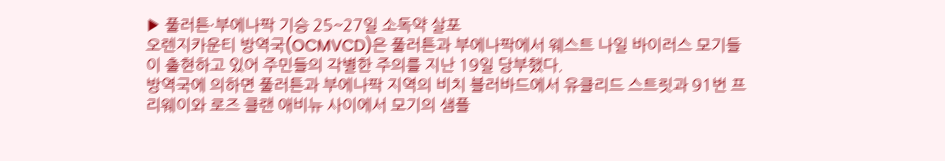▶ 풀러튼·부에나팍 기승 25~27일 소독약 살포
오렌지카운티 방역국(OCMVCD)은 풀러튼과 부에나팍에서 웨스트 나일 바이러스 모기들이 출현하고 있어 주민들의 각별한 주의를 지난 19일 당부했다.
방역국에 의하면 풀러튼과 부에나팍 지역의 비치 블러바드에서 유클리드 스트릿과 91번 프리웨이와 로즈 클랜 애비뉴 사이에서 모기의 샘플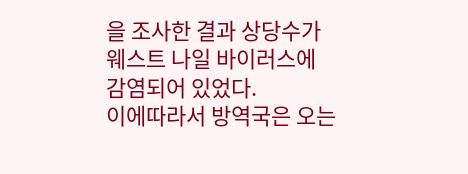을 조사한 결과 상당수가 웨스트 나일 바이러스에 감염되어 있었다.
이에따라서 방역국은 오는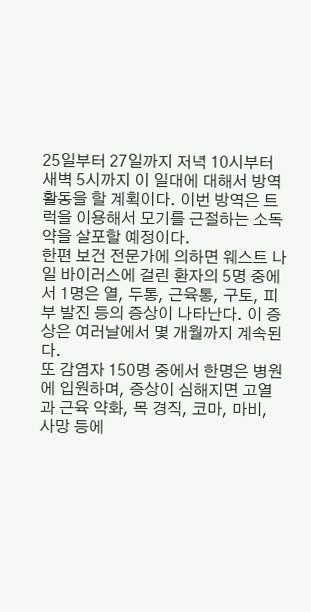25일부터 27일까지 저녁 10시부터 새벽 5시까지 이 일대에 대해서 방역 활동을 할 계획이다. 이번 방역은 트럭을 이용해서 모기를 근절하는 소독약을 살포할 예정이다.
한편 보건 전문가에 의하면 웨스트 나일 바이러스에 걸린 환자의 5명 중에서 1명은 열, 두통, 근육통, 구토, 피부 발진 등의 증상이 나타난다. 이 증상은 여러날에서 몇 개월까지 계속된다.
또 감염자 150명 중에서 한명은 병원에 입원하며, 증상이 심해지면 고열과 근육 약화, 목 경직, 코마, 마비, 사망 등에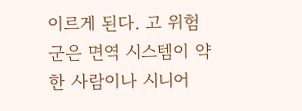이르게 된다. 고 위험군은 면역 시스템이 약한 사람이나 시니어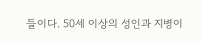들이다. 50세 이상의 성인과 지병이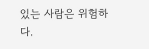있는 사람은 위험하다.